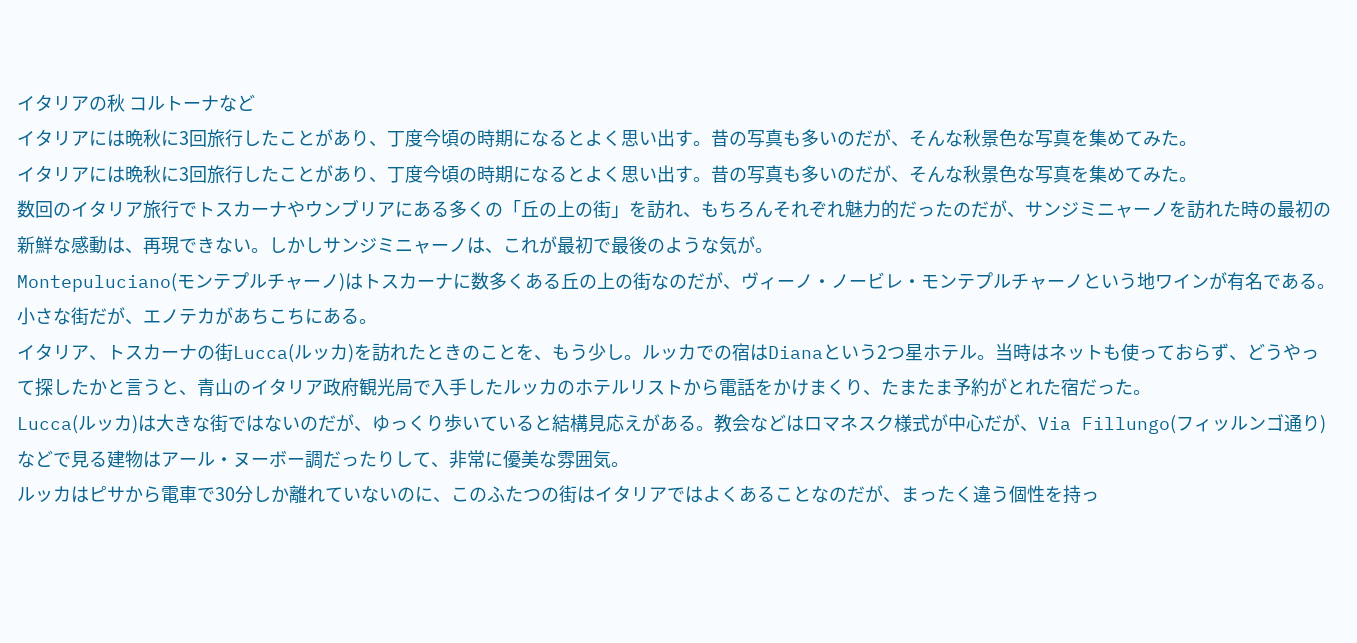イタリアの秋 コルトーナなど
イタリアには晩秋に3回旅行したことがあり、丁度今頃の時期になるとよく思い出す。昔の写真も多いのだが、そんな秋景色な写真を集めてみた。
イタリアには晩秋に3回旅行したことがあり、丁度今頃の時期になるとよく思い出す。昔の写真も多いのだが、そんな秋景色な写真を集めてみた。
数回のイタリア旅行でトスカーナやウンブリアにある多くの「丘の上の街」を訪れ、もちろんそれぞれ魅力的だったのだが、サンジミニャーノを訪れた時の最初の新鮮な感動は、再現できない。しかしサンジミニャーノは、これが最初で最後のような気が。
Montepuluciano(モンテプルチャーノ)はトスカーナに数多くある丘の上の街なのだが、ヴィーノ・ノービレ・モンテプルチャーノという地ワインが有名である。小さな街だが、エノテカがあちこちにある。
イタリア、トスカーナの街Lucca(ルッカ)を訪れたときのことを、もう少し。ルッカでの宿はDianaという2つ星ホテル。当時はネットも使っておらず、どうやって探したかと言うと、青山のイタリア政府観光局で入手したルッカのホテルリストから電話をかけまくり、たまたま予約がとれた宿だった。
Lucca(ルッカ)は大きな街ではないのだが、ゆっくり歩いていると結構見応えがある。教会などはロマネスク様式が中心だが、Via Fillungo(フィッルンゴ通り)などで見る建物はアール・ヌーボー調だったりして、非常に優美な雰囲気。
ルッカはピサから電車で30分しか離れていないのに、このふたつの街はイタリアではよくあることなのだが、まったく違う個性を持っ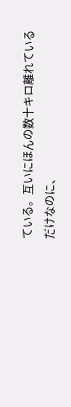ている。互いにほんの数十キロ離れているだけなのに、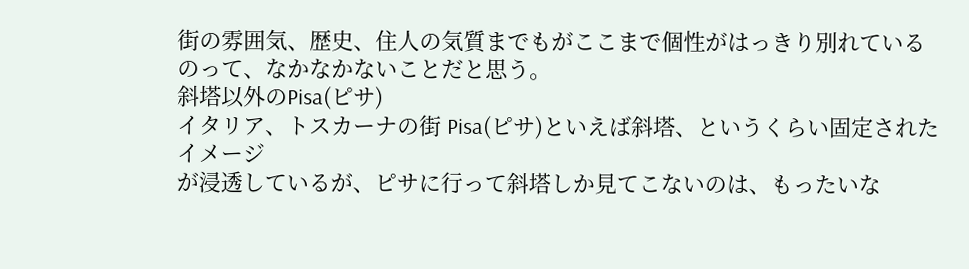街の雰囲気、歴史、住人の気質までもがここまで個性がはっきり別れているのって、なかなかないことだと思う。
斜塔以外のPisa(ピサ)
イタリア、トスカーナの街 Pisa(ピサ)といえば斜塔、というくらい固定されたイメージ
が浸透しているが、ピサに行って斜塔しか見てこないのは、もったいな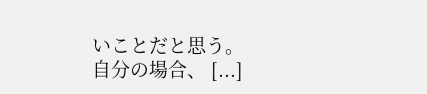いことだと思う。
自分の場合、 [...]